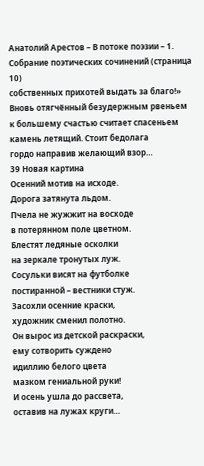Анатолий Арестов – В потоке поэзии – 1. Собрание поэтических сочинений (страница 10)
собственных прихотей выдать за благо!»
Вновь отягчённый безудержным рвеньем
к большему счастью считает спасеньем
камень летящий. Стоит бедолага
гордо направив желающий взор…
39 Новая картина
Осенний мотив на исходе.
Дорога затянута льдом.
Пчела не жужжит на восходе
в потерянном поле цветном.
Блестят ледяные осколки
на зеркале тронутых луж.
Сосульки висят на футболке
постиранной – вестники стуж.
Засохли осенние краски,
художник сменил полотно.
Он вырос из детской раскраски,
ему сотворить суждено
идиллию белого цвета
мазком гениальной руки!
И осень ушла до рассвета,
оставив на лужах круги…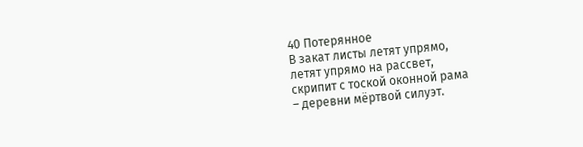40 Потерянное
В закат листы летят упрямо,
летят упрямо на рассвет,
скрипит с тоской оконной рама
– деревни мёртвой силуэт.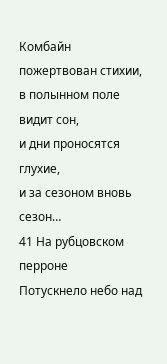Комбайн пожертвован стихии,
в полынном поле видит сон,
и дни проносятся глухие,
и за сезоном вновь сезон…
41 На рубцовском перроне
Потускнело небо над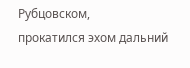Рубцовском,
прокатился эхом дальний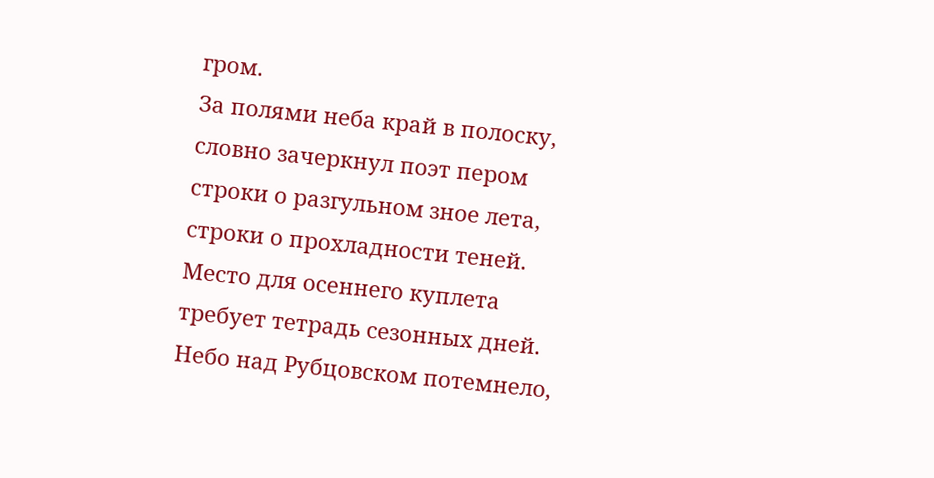гром.
За полями неба край в полоску,
словно зачеркнул поэт пером
строки о разгульном зное лета,
строки о прохладности теней.
Место для осеннего куплета
требует тетрадь сезонных дней.
Небо над Рубцовском потемнело,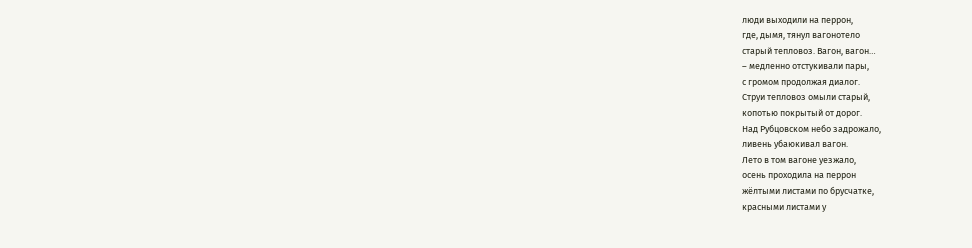люди выходили на перрон,
где, дымя, тянул вагонотело
старый тепловоз. Вагон, вагон…
– медленно отстукивали пары,
с громом продолжая диалог.
Струи тепловоз омыли старый,
копотью покрытый от дорог.
Над Рубцовском небо задрожало,
ливень убаюкивал вагон.
Лето в том вагоне уезжало,
осень проходила на перрон
жёлтыми листами по брусчатке,
красными листами у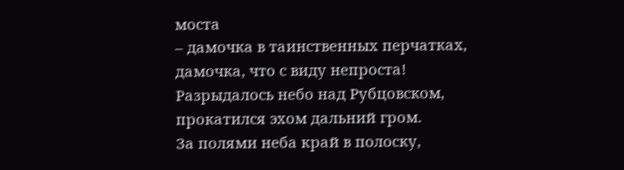моста
– дамочка в таинственных перчатках,
дамочка, что с виду непроста!
Разрыдалось небо над Рубцовском,
прокатился эхом дальний гром.
За полями неба край в полоску,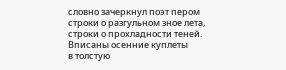словно зачеркнул поэт пером
строки о разгульном зное лета,
строки о прохладности теней.
Вписаны осенние куплеты
в толстую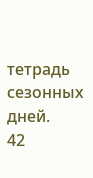тетрадь сезонных дней.
42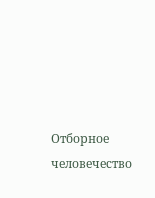Отборное человечество